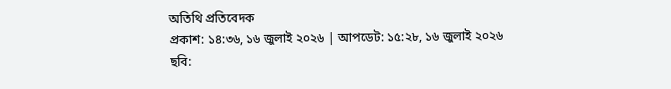অতিথি প্রতিবেদক
প্রকাশ: ১৪:৩৬, ১৬ জুলাই ২০২৬ | আপডেট: ১৫:২৮, ১৬ জুলাই ২০২৬
ছবি: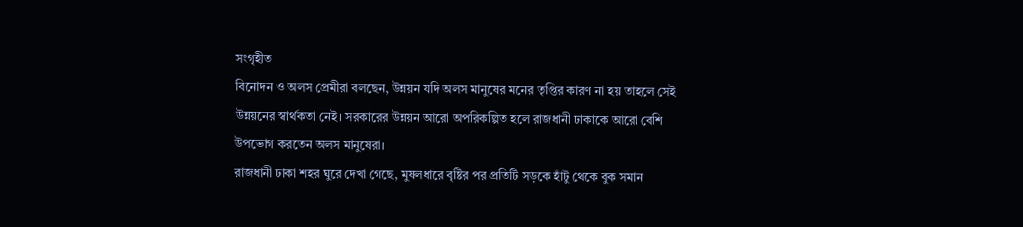সংগৃহীত
বিনোদন ও অলস প্রেমীরা বলছেন, উন্নয়ন যদি অলস মানুষের মনের তৃপ্তির কারণ না হয় তাহলে সেই উন্নয়নের স্বার্থকতা নেই। সরকারের উন্নয়ন আরো অপরিকল্পিত হলে রাজধানী ঢাকাকে আরো বেশি উপভোগ করতেন অলস মানুষেরা।
রাজধানী ঢাকা শহর ঘুরে দেখা গেছে, মুষলধারে বৃষ্টির পর প্রতিটি সড়কে হাঁটু থেকে বুক সমান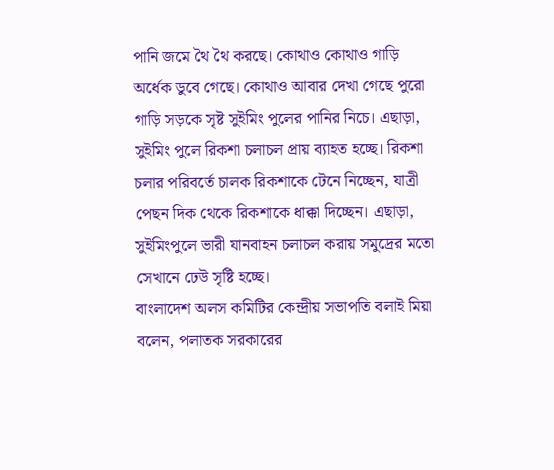পানি জমে থৈ থৈ করছে। কোথাও কোথাও গাড়ি অর্ধেক ডুবে গেছে। কোথাও আবার দেখা গেছে পুরো গাড়ি সড়কে সৃষ্ট সুইমিং পুলের পানির নিচে। এছাড়া, সুইমিং পুলে রিকশা চলাচল প্রায় ব্যাহত হচ্ছে। রিকশা চলার পরিবর্তে চালক রিকশাকে টেনে নিচ্ছেন, যাত্রী পেছন দিক থেকে রিকশাকে ধাক্কা দিচ্ছেন। এছাড়া, সুইমিংপুলে ভারী যানবাহন চলাচল করায় সমুদ্রের মতো সেখানে ঢেউ সৃষ্টি হচ্ছে।
বাংলাদেশ অলস কমিটির কেন্দ্রীয় সভাপতি বলাই মিয়া বলেন, পলাতক সরকারের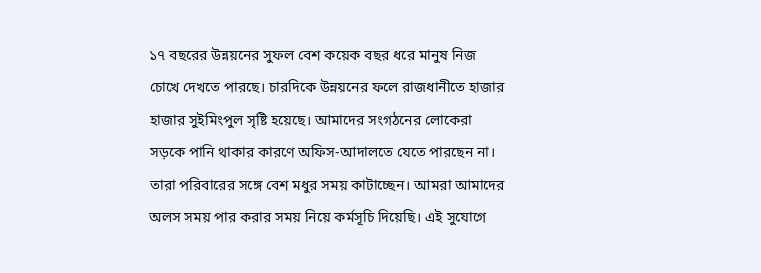১৭ বছরের উন্নয়নের সুফল বেশ কয়েক বছর ধরে মানুষ নিজ চোখে দেখতে পারছে। চারদিকে উন্নয়নের ফলে রাজধানীতে হাজার হাজার সুইমিংপুল সৃষ্টি হয়েছে। আমাদের সংগঠনের লোকেরা সড়কে পানি থাকার কারণে অফিস-আদালতে যেতে পারছেন না। তারা পরিবারের সঙ্গে বেশ মধুর সময় কাটাচ্ছেন। আমরা আমাদের অলস সময় পার করার সময় নিয়ে কর্মসূচি দিয়েছি। এই সুযোগে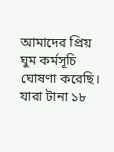আমাদের প্রিয় ঘুম কর্মসূচি ঘোষণা করেছি। যারা টানা ১৮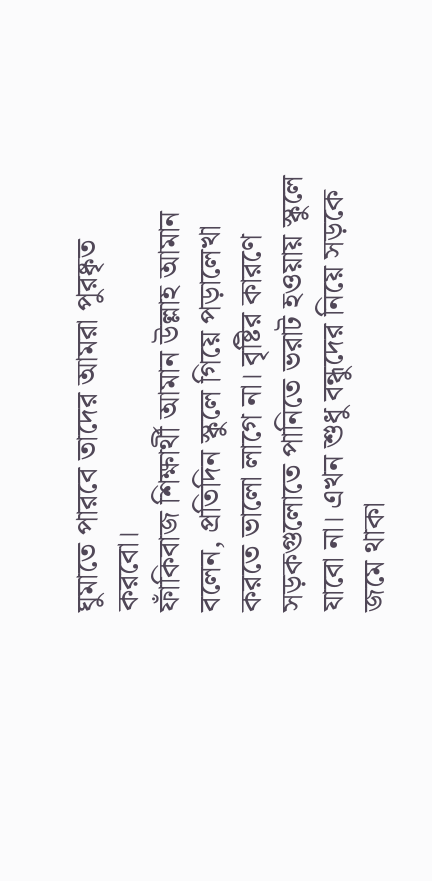ঘুমাতে পারবে তাদের আমরা পুরষ্কৃত করবো।
ফাঁকিবাজ শিক্ষার্থী আমান উল্লাহ আমান বলেন, প্রতিদিন স্কুলে গিয়ে পড়ালেখা করতে ভালো লাগে না। বৃষ্টির কারণে সড়কগুলোতে পানিতে ভরাট হওয়ায় স্কুলে যাবো না। এখন শুধু বন্ধুদের নিয়ে সড়কে জমে থাকা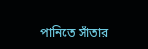পানিতে সাঁতার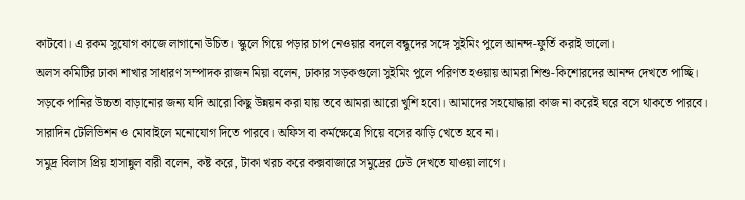কাটবো। এ রকম সুযোগ কাজে লাগানো উচিত। স্কুলে গিয়ে পড়ার চাপ নেওয়ার বদলে বন্ধুদের সঙ্গে সুইমিং পুলে আনন্দ-ফুর্তি করাই ভালো।
অলস কমিটির ঢাকা শাখার সাধারণ সম্পাদক রাজন মিয়া বলেন, ঢাকার সড়কগুলো সুইমিং পুলে পরিণত হওয়ায় আমরা শিশু-কিশোরদের আনন্দ দেখতে পাচ্ছি। সড়কে পানির উচ্চতা বাড়ানোর জন্য যদি আরো কিছু উন্নয়ন করা যায় তবে আমরা আরো খুশি হবো। আমাদের সহযোদ্ধারা কাজ না করেই ঘরে বসে থাকতে পারবে। সারাদিন টেলিভিশন ও মোবাইলে মনোযোগ দিতে পারবে। অফিস বা কর্মক্ষেত্রে গিয়ে বসের ঝাড়ি খেতে হবে না।
সমুদ্র বিলাস প্রিয় হাসান্নুল বারী বলেন, কষ্ট করে, টাকা খরচ করে কক্সবাজারে সমুদ্রের ঢেউ দেখতে যাওয়া লাগে।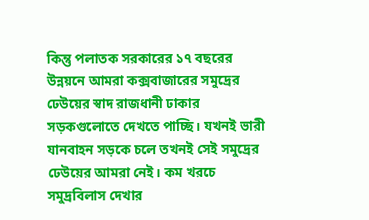কিন্তু পলাতক সরকারের ১৭ বছরের উন্নয়নে আমরা কক্সবাজারের সমুদ্রের ঢেউয়ের স্বাদ রাজধানী ঢাকার সড়কগুলোতে দেখতে পাচ্ছি। যখনই ভারী যানবাহন সড়কে চলে তখনই সেই সমুদ্রের ঢেউয়ের আমরা নেই। কম খরচে সমুদ্রবিলাস দেখার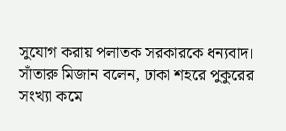সুযোগ করায় পলাতক সরকারকে ধন্যবাদ।
সাঁতারু মিজান বলেন, ঢাকা শহরে পুকুরের সংখ্যা কমে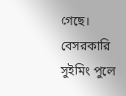গেছে। বেসরকারি সুইমিং পুলে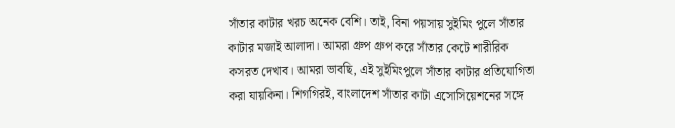সাঁতার কাটার খরচ অনেক বেশি। তাই, বিনা পয়সায় সুইমিং পুলে সাঁতার কাটার মজাই আলাদা। আমরা গ্রুপ গ্রুপ করে সাঁতার কেটে শারীরিক কসরত দেখাব। আমরা ভাবছি, এই সুইমিংপুলে সাঁতার কাটার প্রতিযোগিতা করা যায়কিনা। শিগগিরই, বাংলাদেশ সাঁতার কাটা এসোসিয়েশনের সঙ্গে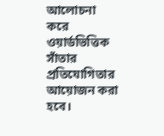আলোচনা করে ওয়ার্ডভিত্তিক সাঁতার প্রতিযোগিতার আয়োজন করা হবে।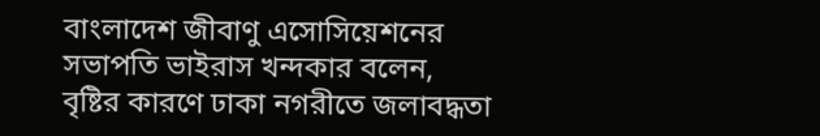বাংলাদেশ জীবাণু এসোসিয়েশনের সভাপতি ভাইরাস খন্দকার বলেন, বৃষ্টির কারণে ঢাকা নগরীতে জলাবদ্ধতা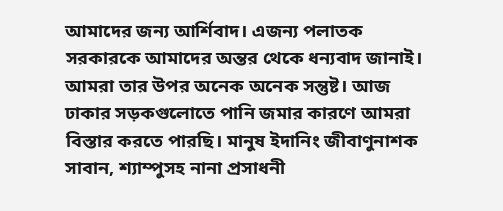আমাদের জন্য আর্শিবাদ। এজন্য পলাতক সরকারকে আমাদের অন্তর থেকে ধন্যবাদ জানাই। আমরা তার উপর অনেক অনেক সন্তুষ্ট। আজ ঢাকার সড়কগুলোতে পানি জমার কারণে আমরা বিস্তার করতে পারছি। মানুষ ইদানিং জীবাণুনাশক সাবান, শ্যাম্পুসহ নানা প্রসাধনী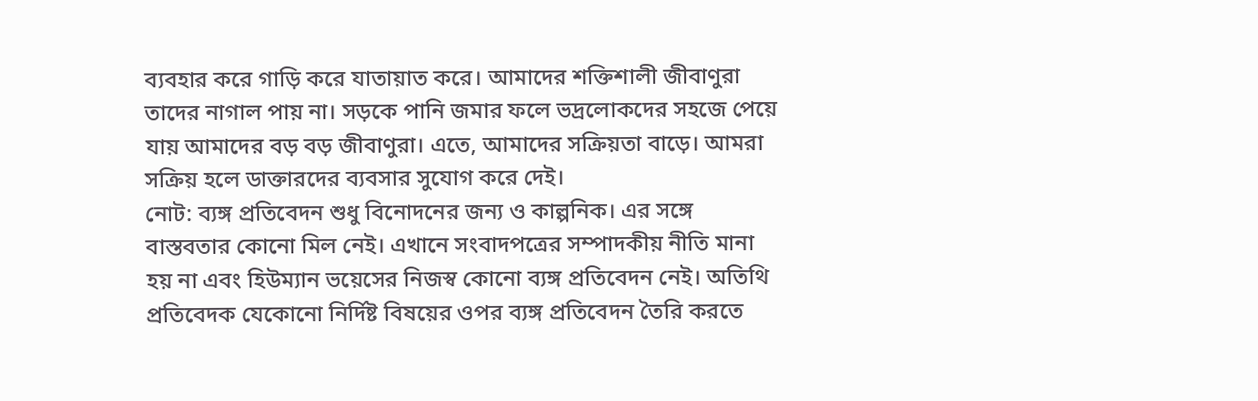ব্যবহার করে গাড়ি করে যাতায়াত করে। আমাদের শক্তিশালী জীবাণুরা তাদের নাগাল পায় না। সড়কে পানি জমার ফলে ভদ্রলোকদের সহজে পেয়ে যায় আমাদের বড় বড় জীবাণুরা। এতে, আমাদের সক্রিয়তা বাড়ে। আমরা সক্রিয় হলে ডাক্তারদের ব্যবসার সুযোগ করে দেই।
নোট: ব্যঙ্গ প্রতিবেদন শুধু বিনোদনের জন্য ও কাল্পনিক। এর সঙ্গে বাস্তবতার কোনো মিল নেই। এখানে সংবাদপত্রের সম্পাদকীয় নীতি মানা হয় না এবং হিউম্যান ভয়েসের নিজস্ব কোনো ব্যঙ্গ প্রতিবেদন নেই। অতিথি প্রতিবেদক যেকোনো নির্দিষ্ট বিষয়ের ওপর ব্যঙ্গ প্রতিবেদন তৈরি করতে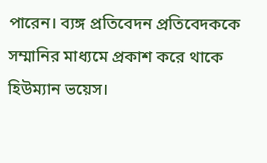পারেন। ব্যঙ্গ প্রতিবেদন প্রতিবেদককে সম্মানির মাধ্যমে প্রকাশ করে থাকে হিউম্যান ভয়েস।